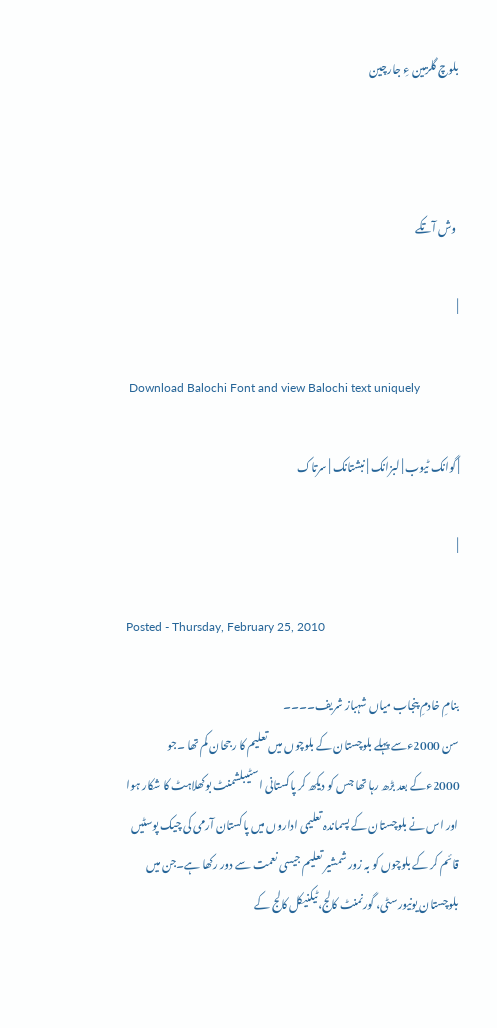بلوچ گلزمین ءِ جارچین



 وش آتکے

|

 Download Balochi Font and view Balochi text uniquely

| گوانک ٹیوب | لبزانک | نبشتانک | سرتاک

|

Posted - Thursday, February 25, 2010

بنامِ خادمِ پنجاب میاں شہباز شریف۔۔۔۔
سن 2000ءسے پہلے بلوچستان کے بلوچوں میں تعلیم کا رجحان کم تھا ۔جو 2000ءکے بعد بڑھ رہا تھا جس کو دیکھ کر پاکستانی اسٹیبلشمنٹ بوکھلاہٹ کا شکار ہوا اور اس نے بلوچستان کے پسماندہ تعلیمی اداروں میں پاکستان آرمی کی چیک پوسٹیں قائم کر کے بلوچوں کو بہ زور شمشیر تعلیم جیسی نعمت سے دور رکھا ہے۔جن میں بلوچستان یونیورسٹی، گورنمنٹ کالج،ٹیکنیکل کالج کے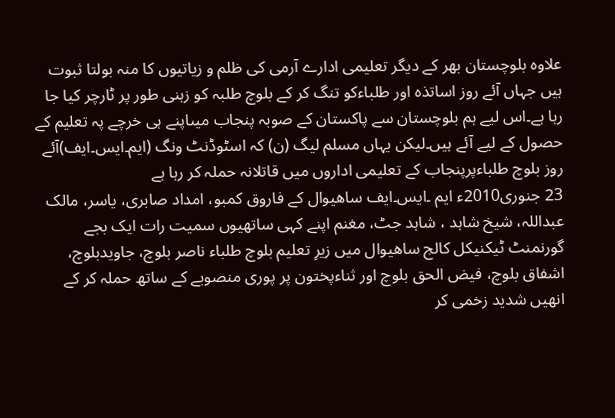علاوہ بلوچستان بھر کے دیگر تعلیمی ادارے آرمی کی ظلم و زیاتیوں کا منہ بولتا ثبوت ہیں جہاں آئے روز اساتذہ اور طلباءکو تنگ کر کے بلوچ طلبہ کو زہنی طور پر ٹارچر کیا جا رہا ہے۔اس لیے ہم بلوچستان سے پاکستان کے صوبہ پنجاب میںاپنے ہی خرچے پہ تعلیم کے حصول کے لیے آئے ہیں۔لیکن یہاں مسلم لیگ (ن) کہ اسٹوڈنٹ ونگ (ایم۔ایس۔ایف)آئے روز بلوچ طلباءپرپنجاب کے تعلیمی اداروں میں قاتلانہ حملہ کر رہا ہے
23 جنوری2010ء ایم ۔ایس۔ایف ساھیوال کے فاروق کمبو، امداد صابری، یاسر، مالک عبداللہ، شیخ شاہد ، شاہد جٹ، مغنم اپنے کہی ساتھیوں سمیت رات ایک بجے گورنمنٹ ٹیکنیکل کالج ساھیوال میں زیرِ تعلیم بلوچ طلباء ناصر بلوچ، جاویدبلوچ، اشفاق بلوچ، فیض الحق بلوچ اور ثناءپختون پر پوری منصوبے کے ساتھ حملہ کر کے انھیں شدید زخمی کر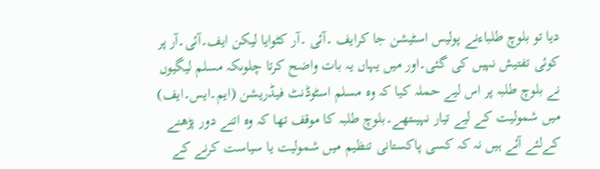دیا تو بلوچ طلباءنے پولیس اسٹیشن جا کرایف ۔آئی ۔آر کٹوایا لیکن ایف۔آئی۔آر پر کوئی تفتیش نہیں کی گئی۔اور میں یہاں یہ بات واضح کرتا چلوںکہ مسلم لیگیوں نے بلوچ طلبہ پر اس لیے حملہ کیا کہ وہ مسلم اسٹوڈنٹ فیڈریشن (ایم۔ایس۔ایف) میں شمولیت کے لیے تیار نہیںتھے۔بلوچ طلبہ کا موقف تھا کہ وہ اتنے دور پڑھنے کےلئے آئے ہیں نہ کہ کسی پاکستانی تنظیم میں شمولیت یا سیاست کرنے کے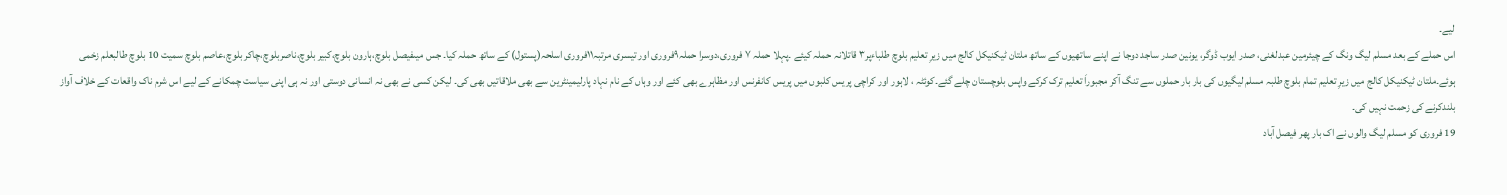لیے۔
اس حملے کے بعد مسلم لیگ ونگ کے چیئرمین عبدلغنی، صدر ایوب ڈوگر، یونین صدر ساجد دوجا نے اپنے ساتھیوں کے ساتھ ملتان ٹیکنیکل کالج میں زیرِ تعلیم بلوچ طلباءپر۳ قاتلانہ حملہ کیئے ۔پہلا حملہ ۷ فروری،دوسرا حملہ۹فروری اور تیسری مرتبہ۱۱فروری اسلحہ(پستول) کے ساتھ حملہ کیا۔ جس میںفیصل بلوچ،ہارون بلوچ،کبیر بلوچ،ناصربلوچ،چاکر بلوچ،عاصم بلوچ سمیت 10 بلوچ طالبعلم زخمی ہوئے۔ملتان ٹیکنیکل کالج میں زیرِ تعلیم تمام بلوچ طلبہ مسلم لیگیوں کی بار بار حملوں سے تنگ آکر مجبوراَ تعلیم ترک کرکے واپس بلوچستان چلے گئے۔کوئٹہ ، لاہور اور کراچی پریس کلبوں میں پریس کانفرنس اور مظاہرے بھی کئے اور وہاں کے نام نہاد پارلیمینٹرین سے بھی ملاقاتیں بھی کی۔ لیکن کسی نے بھی نہ انسانی دوستی اور نہ ہی اپنی سیاست چمکانے کے لیے اس شرم ناک واقعات کے خلاف آواز بلندکرنے کی زحمت نہیں کی۔
19 فروری کو مسلم لیگ والوں نے اک بار پھر فیصل آباد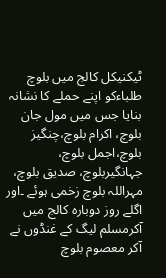ٹیکنیکل کالج میں بلوچ طلباءکو اپنے حملے کا نشانہ بنایا جس میں مول جان بلوچ، اکرام بلوچ،چنگیز بلوچ،اجمل بلوچ، جہانگیربلوچ، صدیق بلوچ، مہراللہ بلوچ زخمی ہوئے ۔اور اگلے روز دوبارہ کالج میں آکرمسلم لیگ کے غنڈوں نے آکر معصوم بلوچ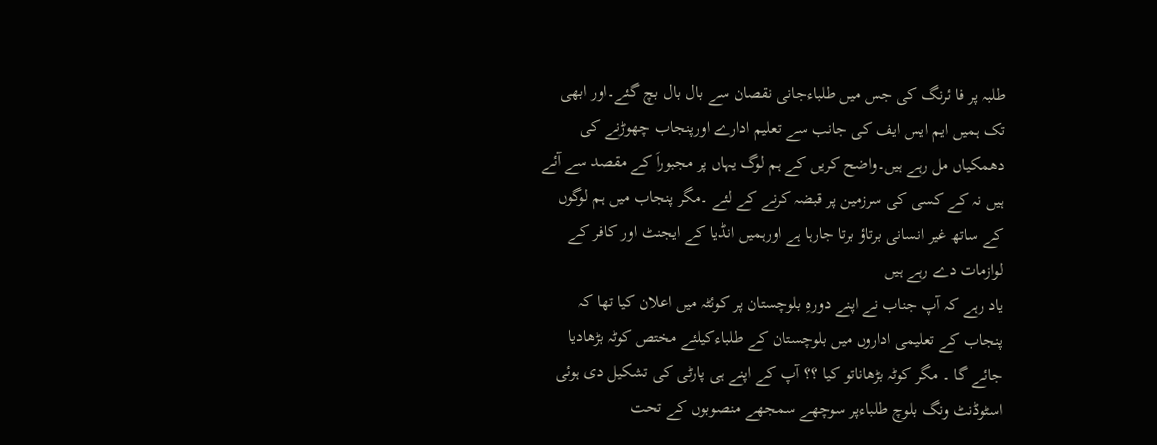طلبہ پر فا ئرنگ کی جس میں طلباءجانی نقصان سے بال بال بچ گئے۔اور ابھی تک ہمیں ایم ایس ایف کی جانب سے تعلیم ادارے اورپنجاب چھوڑنے کی دھمکیاں مل رہے ہیں۔واضح کریں کے ہم لوگ یہاں پر مجبوراَ کے مقصد سے آئے ہیں نہ کے کسی کی سرزمین پر قبضہ کرنے کے لئے ۔مگر پنجاب میں ہم لوگوں کے ساتھ غیر انسانی برتاؤ برتا جارہا ہے اورہمیں انڈیا کے ایجنٹ اور کافر کے لوازمات دے رہے ہیں
یاد رہے کہ آپ جناب نے اپنے دورہِ بلوچستان پر کوئٹہ میں اعلان کیا تھا کہ پنجاب کے تعلیمی اداروں میں بلوچستان کے طلباءکیلئے مختص کوٹہ بڑھادیا جائے گا ۔ مگر کوٹہ بڑھاناتو کیا ؟؟ آپ کے اپنے ہی پارٹی کی تشکیل دی ہوئی اسٹوڈنٹ ونگ بلوچ طلباءپر سوچھے سمجھے منصوبوں کے تحت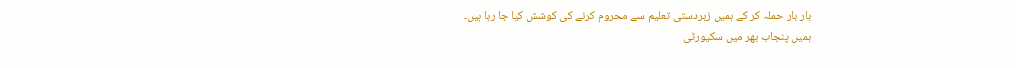بار بار حملہ کر کے ہمیں زبردستی تعلیم سے محروم کرنے کی کوشش کیا جا رہا ہیں۔
ہمیں پنجاب بھر میں سکیورٹی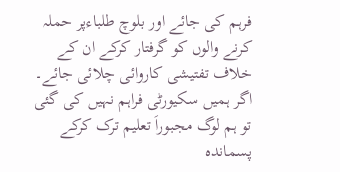فرہم کی جائے اور بلوچ طلباءپر حملہ کرنے والوں کو گرفتار کرکے ان کے خلاف تفتیشی کاروائی چلائی جائے۔ اگر ہمیں سکیورٹی فراہم نہیں کی گئی تو ہم لوگ مجبوراَ تعلیم ترک کرکے پسماندہ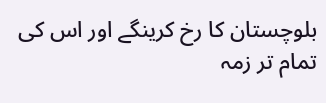بلوچستان کا رخ کرینگے اور اس کی تمام تر زمہ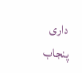داری پنجاب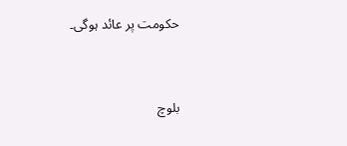حکومت پر عائد ہوگی۔


بلوچ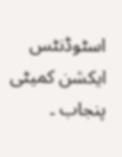اسٹوڈنٹس ایکشن کمیٹی پنجاب ۔